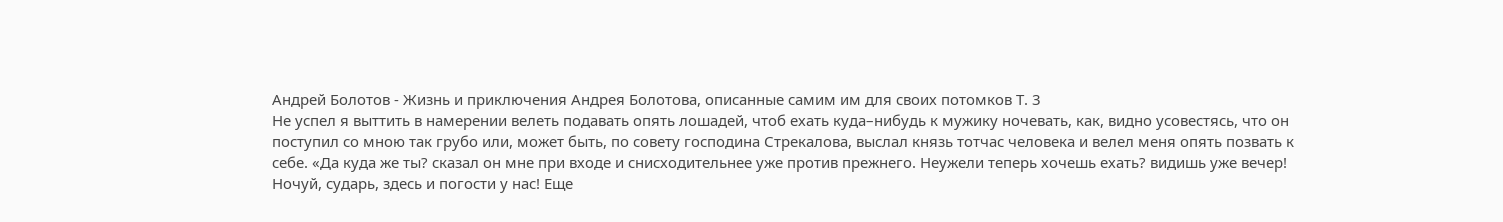Андрей Болотов - Жизнь и приключения Андрея Болотова, описанные самим им для своих потомков Т. 3
Не успел я выттить в намерении велеть подавать опять лошадей, чтоб ехать куда–нибудь к мужику ночевать, как, видно усовестясь, что он поступил со мною так грубо или, может быть, по совету господина Стрекалова, выслал князь тотчас человека и велел меня опять позвать к себе. «Да куда же ты? сказал он мне при входе и снисходительнее уже против прежнего. Неужели теперь хочешь ехать? видишь уже вечер! Ночуй, сударь, здесь и погости у нас! Еще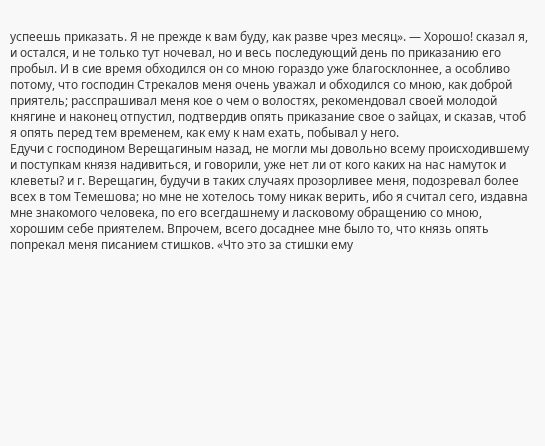успеешь приказать. Я не прежде к вам буду, как разве чрез месяц». — Хорошо! сказал я, и остался, и не только тут ночевал, но и весь последующий день по приказанию его пробыл. И в сие время обходился он со мною гораздо уже благосклоннее, а особливо потому, что господин Стрекалов меня очень уважал и обходился со мною, как доброй приятель; расспрашивал меня кое о чем о волостях, рекомендовал своей молодой княгине и наконец отпустил, подтвердив опять приказание свое о зайцах, и сказав, чтоб я опять перед тем временем, как ему к нам ехать, побывал у него.
Едучи с господином Верещагиным назад, не могли мы довольно всему происходившему и поступкам князя надивиться, и говорили, уже нет ли от кого каких на нас намуток и клеветы? и г. Верещагин, будучи в таких случаях прозорливее меня, подозревал более всех в том Темешова; но мне не хотелось тому никак верить, ибо я считал сего, издавна мне знакомого человека, по его всегдашнему и ласковому обращению со мною, хорошим себе приятелем. Впрочем, всего досаднее мне было то, что князь опять попрекал меня писанием стишков. «Что это за стишки ему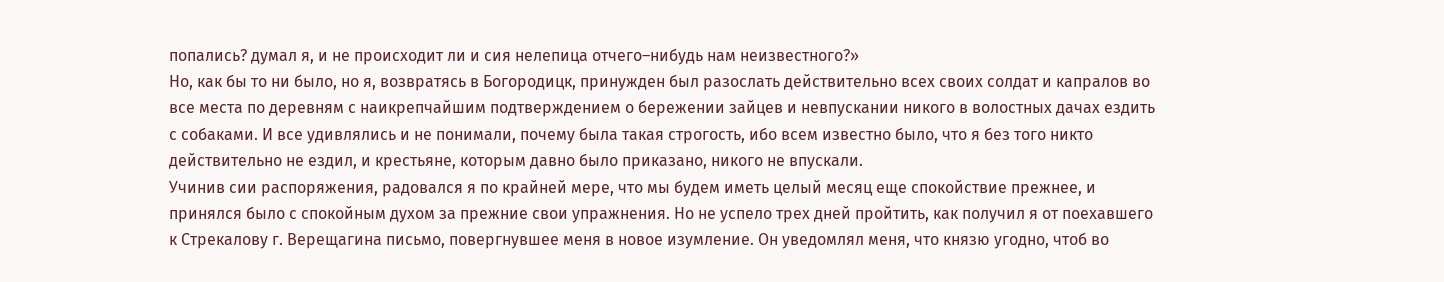попались? думал я, и не происходит ли и сия нелепица отчего–нибудь нам неизвестного?»
Но, как бы то ни было, но я, возвратясь в Богородицк, принужден был разослать действительно всех своих солдат и капралов во все места по деревням с наикрепчайшим подтверждением о бережении зайцев и невпускании никого в волостных дачах ездить с собаками. И все удивлялись и не понимали, почему была такая строгость, ибо всем известно было, что я без того никто действительно не ездил, и крестьяне, которым давно было приказано, никого не впускали.
Учинив сии распоряжения, радовался я по крайней мере, что мы будем иметь целый месяц еще спокойствие прежнее, и принялся было с спокойным духом за прежние свои упражнения. Но не успело трех дней пройтить, как получил я от поехавшего к Стрекалову г. Верещагина письмо, повергнувшее меня в новое изумление. Он уведомлял меня, что князю угодно, чтоб во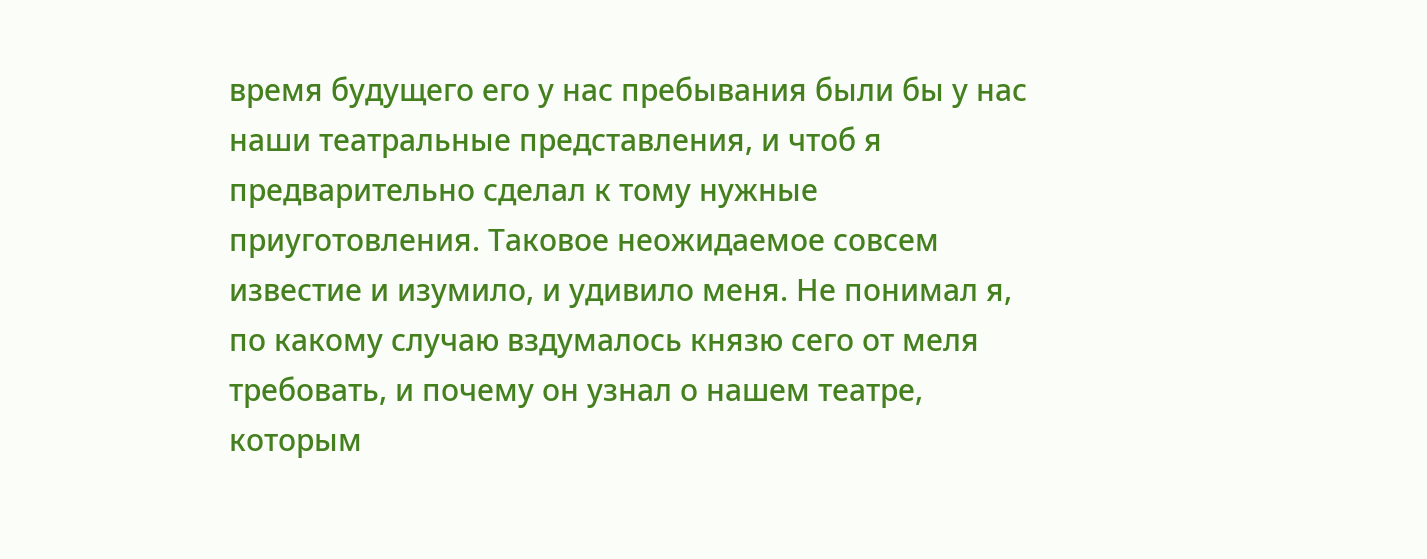время будущего его у нас пребывания были бы у нас наши театральные представления, и чтоб я предварительно сделал к тому нужные приуготовления. Таковое неожидаемое совсем известие и изумило, и удивило меня. Не понимал я, по какому случаю вздумалось князю сего от меля требовать, и почему он узнал о нашем театре, которым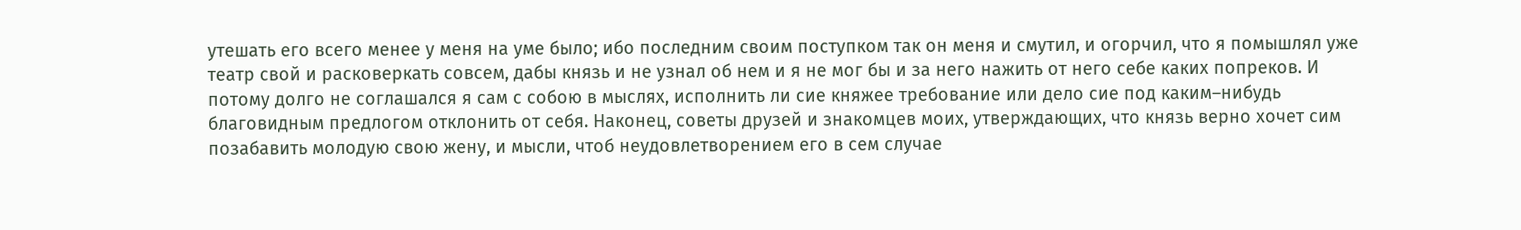утешать его всего менее у меня на уме было; ибо последним своим поступком так он меня и смутил, и огорчил, что я помышлял уже театр свой и расковеркать совсем, дабы князь и не узнал об нем и я не мог бы и за него нажить от него себе каких попреков. И потому долго не соглашался я сам с собою в мыслях, исполнить ли сие княжее требование или дело сие под каким–нибудь благовидным предлогом отклонить от себя. Наконец, советы друзей и знакомцев моих, утверждающих, что князь верно хочет сим позабавить молодую свою жену, и мысли, чтоб неудовлетворением его в сем случае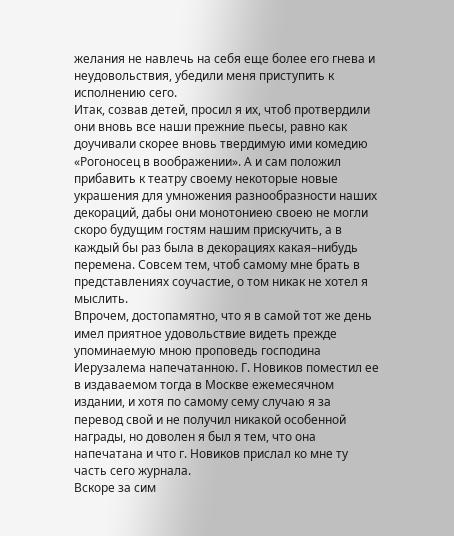желания не навлечь на себя еще более его гнева и неудовольствия, убедили меня приступить к исполнению сего.
Итак, созвав детей, просил я их, чтоб протвердили они вновь все наши прежние пьесы, равно как доучивали скорее вновь твердимую ими комедию «Рогоносец в воображении». А и сам положил прибавить к театру своему некоторые новые украшения для умножения разнообразности наших декораций, дабы они монотониею своею не могли скоро будущим гостям нашим прискучить, а в каждый бы раз была в декорациях какая–нибудь перемена. Совсем тем, чтоб самому мне брать в представлениях соучастие, о том никак не хотел я мыслить.
Впрочем, достопамятно, что я в самой тот же день имел приятное удовольствие видеть прежде упоминаемую мною проповедь господина Иерузалема напечатанною. Г. Новиков поместил ее в издаваемом тогда в Москве ежемесячном издании, и хотя по самому сему случаю я за перевод свой и не получил никакой особенной награды, но доволен я был я тем, что она напечатана и что г. Новиков прислал ко мне ту часть сего журнала.
Вскоре за сим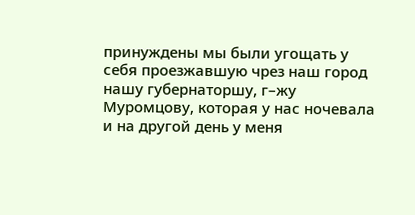принуждены мы были угощать у себя проезжавшую чрез наш город нашу губернаторшу, г–жу Муромцову, которая у нас ночевала и на другой день у меня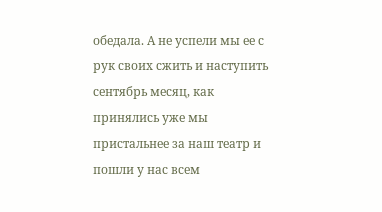обедала. А не успели мы ее с рук своих сжить и наступить сентябрь месяц, как принялись уже мы пристальнее за наш театр и пошли у нас всем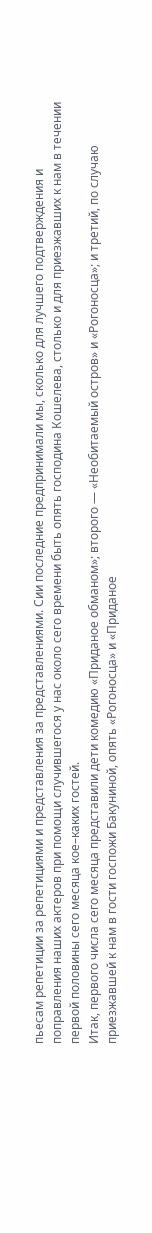пьесам репетиции за репетициями и представления за представлениями. Сии последние предпринимали мы, сколько для лучшего подтверждения и поправления наших актеров при помощи случившегося у нас около сего времени быть опять господина Кошелева, столько и для приезжавших к нам в течении первой половины сего месяца кое–каких гостей.
Итак, первого числа сего месяца представили дети комедию «Приданое обманом»; второго — «Необитаемый остров» и «Рогоносца»; и третий, по случаю приезжавшей к нам в гости госпожи Бакуниной, опять «Рогоносца» и «Приданое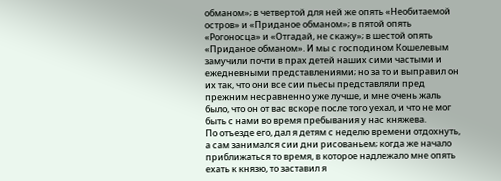обманом»; в четвертой для ней же опять «Необитаемой остров» и «Приданое обманом»; в пятой опять «Рогоносца» и «Отгадай, не скажу»; в шестой опять «Приданое обманом». И мы с господином Кошелевым замучили почти в прах детей наших сими частыми и ежедневными представлениями; но за то и выправил он их так, что они все сии пьесы представляли пред прежним несравненно уже лучше, и мне очень жаль было, что он от вас вскоре после того уехал, и что не мог быть с нами во время пребывания у нас княжева.
По отъезде его, дал я детям с неделю времени отдохнуть, а сам занимался сии дни рисованьем; когда же начало приближаться то время, в которое надлежало мне опять ехать к князю, то заставил я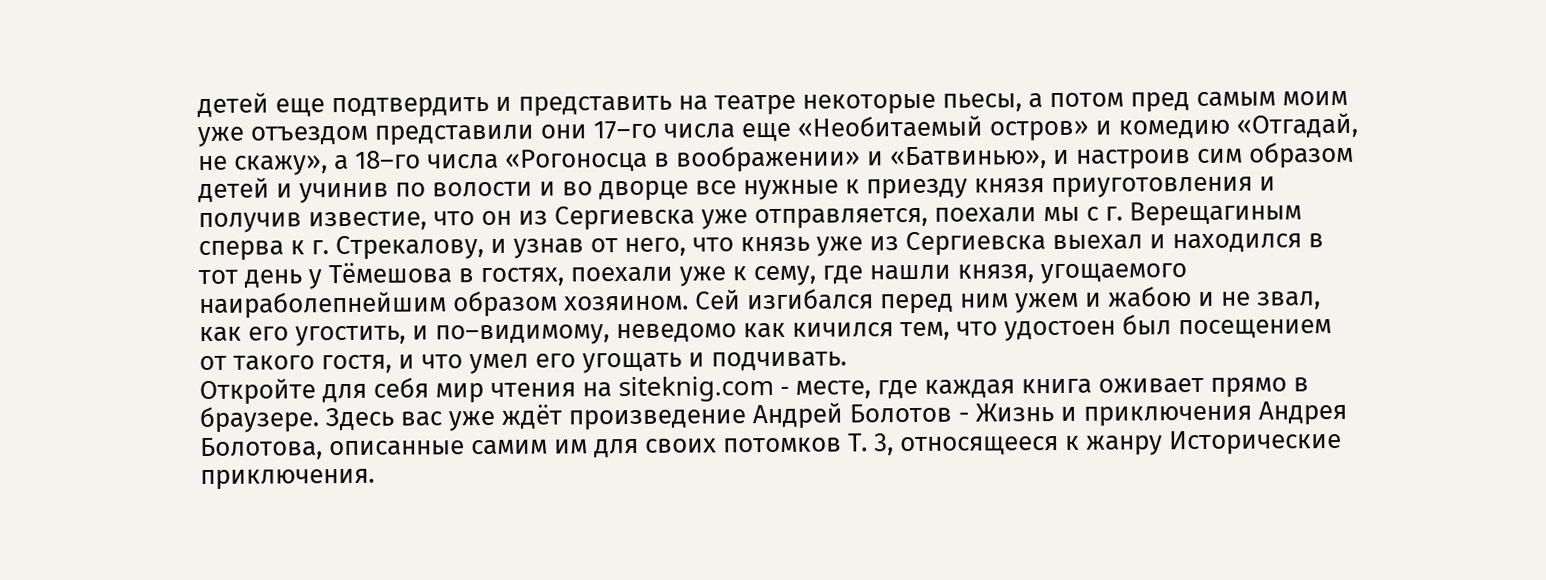детей еще подтвердить и представить на театре некоторые пьесы, а потом пред самым моим уже отъездом представили они 17–го числа еще «Необитаемый остров» и комедию «Отгадай, не скажу», а 18–го числа «Рогоносца в воображении» и «Батвинью», и настроив сим образом детей и учинив по волости и во дворце все нужные к приезду князя приуготовления и получив известие, что он из Сергиевска уже отправляется, поехали мы с г. Верещагиным сперва к г. Стрекалову, и узнав от него, что князь уже из Сергиевска выехал и находился в тот день у Тёмешова в гостях, поехали уже к сему, где нашли князя, угощаемого наираболепнейшим образом хозяином. Сей изгибался перед ним ужем и жабою и не звал, как его угостить, и по–видимому, неведомо как кичился тем, что удостоен был посещением от такого гостя, и что умел его угощать и подчивать.
Откройте для себя мир чтения на siteknig.com - месте, где каждая книга оживает прямо в браузере. Здесь вас уже ждёт произведение Андрей Болотов - Жизнь и приключения Андрея Болотова, описанные самим им для своих потомков Т. 3, относящееся к жанру Исторические приключения.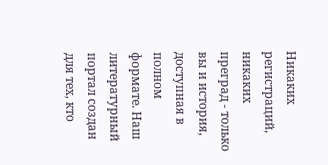Никаких регистраций, никаких преград - только вы и история, доступная в полном формате. Наш литературный портал создан для тех, кто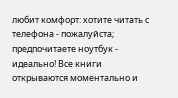любит комфорт: хотите читать с телефона - пожалуйста; предпочитаете ноутбук - идеально! Все книги открываются моментально и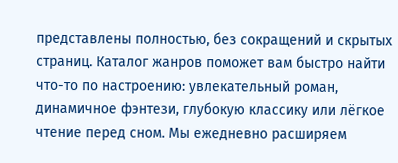представлены полностью, без сокращений и скрытых страниц. Каталог жанров поможет вам быстро найти что-то по настроению: увлекательный роман, динамичное фэнтези, глубокую классику или лёгкое чтение перед сном. Мы ежедневно расширяем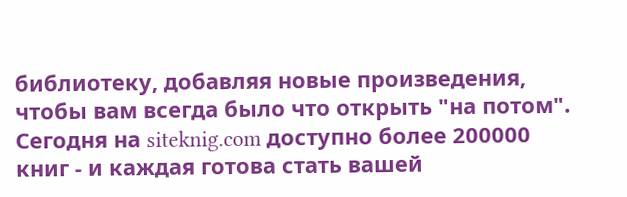библиотеку, добавляя новые произведения, чтобы вам всегда было что открыть "на потом". Сегодня на siteknig.com доступно более 200000 книг - и каждая готова стать вашей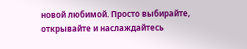новой любимой. Просто выбирайте, открывайте и наслаждайтесь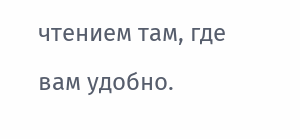чтением там, где вам удобно.